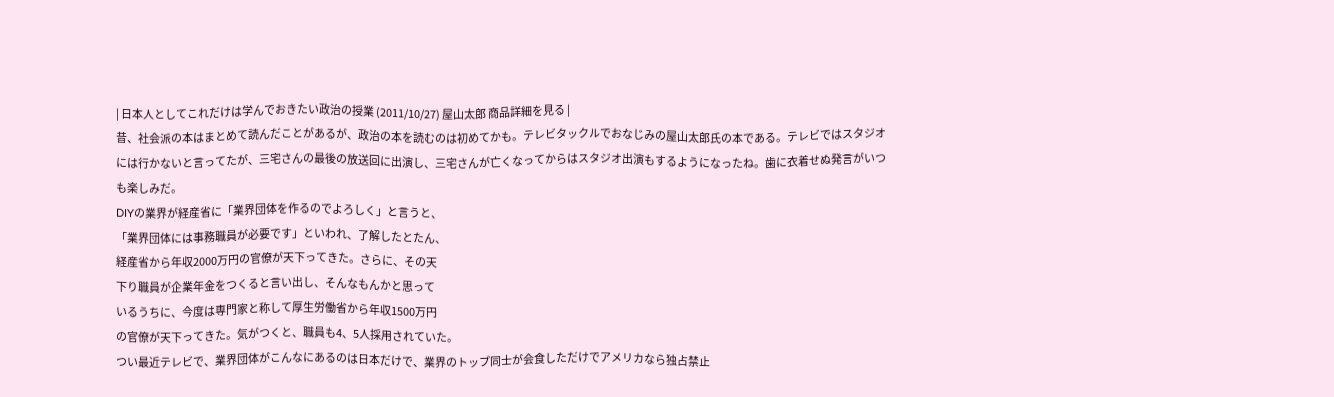| 日本人としてこれだけは学んでおきたい政治の授業 (2011/10/27) 屋山太郎 商品詳細を見る |
昔、社会派の本はまとめて読んだことがあるが、政治の本を読むのは初めてかも。テレビタックルでおなじみの屋山太郎氏の本である。テレビではスタジオには行かないと言ってたが、三宅さんの最後の放送回に出演し、三宅さんが亡くなってからはスタジオ出演もするようになったね。歯に衣着せぬ発言がいつも楽しみだ。
DIYの業界が経産省に「業界団体を作るのでよろしく」と言うと、
「業界団体には事務職員が必要です」といわれ、了解したとたん、
経産省から年収2000万円の官僚が天下ってきた。さらに、その天
下り職員が企業年金をつくると言い出し、そんなもんかと思って
いるうちに、今度は専門家と称して厚生労働省から年収1500万円
の官僚が天下ってきた。気がつくと、職員も4、5人採用されていた。
つい最近テレビで、業界団体がこんなにあるのは日本だけで、業界のトップ同士が会食しただけでアメリカなら独占禁止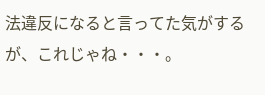法違反になると言ってた気がするが、これじゃね・・・。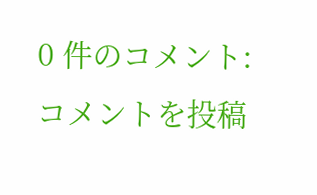0 件のコメント:
コメントを投稿